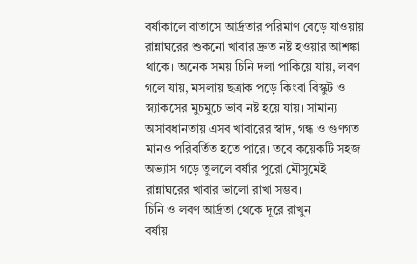বর্ষাকালে বাতাসে আর্দ্রতার পরিমাণ বেড়ে যাওয়ায় রান্নাঘরের শুকনো খাবার দ্রুত নষ্ট হওয়ার আশঙ্কা থাকে। অনেক সময় চিনি দলা পাকিয়ে যায়, লবণ গলে যায়, মসলায় ছত্রাক পড়ে কিংবা বিস্কুট ও স্ন্যাকসের মুচমুচে ভাব নষ্ট হয়ে যায়। সামান্য অসাবধানতায় এসব খাবারের স্বাদ, গন্ধ ও গুণগত মানও পরিবর্তিত হতে পারে। তবে কয়েকটি সহজ অভ্যাস গড়ে তুললে বর্ষার পুরো মৌসুমেই রান্নাঘরের খাবার ভালো রাখা সম্ভব।
চিনি ও লবণ আর্দ্রতা থেকে দূরে রাখুন
বর্ষায়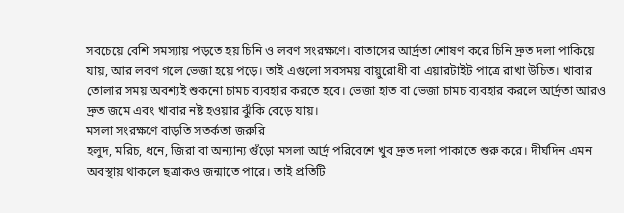সবচেয়ে বেশি সমস্যায় পড়তে হয় চিনি ও লবণ সংরক্ষণে। বাতাসের আর্দ্রতা শোষণ করে চিনি দ্রুত দলা পাকিয়ে যায়, আর লবণ গলে ভেজা হয়ে পড়ে। তাই এগুলো সবসময় বায়ুরোধী বা এয়ারটাইট পাত্রে রাখা উচিত। খাবার তোলার সময় অবশ্যই শুকনো চামচ ব্যবহার করতে হবে। ভেজা হাত বা ভেজা চামচ ব্যবহার করলে আর্দ্রতা আরও দ্রুত জমে এবং খাবার নষ্ট হওয়ার ঝুঁকি বেড়ে যায়।
মসলা সংরক্ষণে বাড়তি সতর্কতা জরুরি
হলুদ, মরিচ, ধনে, জিরা বা অন্যান্য গুঁড়ো মসলা আর্দ্র পরিবেশে খুব দ্রুত দলা পাকাতে শুরু করে। দীর্ঘদিন এমন অবস্থায় থাকলে ছত্রাকও জন্মাতে পারে। তাই প্রতিটি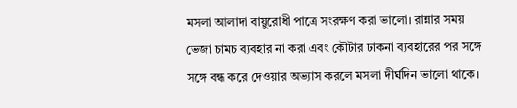মসলা আলাদা বায়ুরোধী পাত্রে সংরক্ষণ করা ভালো। রান্নার সময় ভেজা চামচ ব্যবহার না করা এবং কৌটার ঢাকনা ব্যবহারের পর সঙ্গে সঙ্গে বন্ধ করে দেওয়ার অভ্যাস করলে মসলা দীর্ঘদিন ভালো থাকে।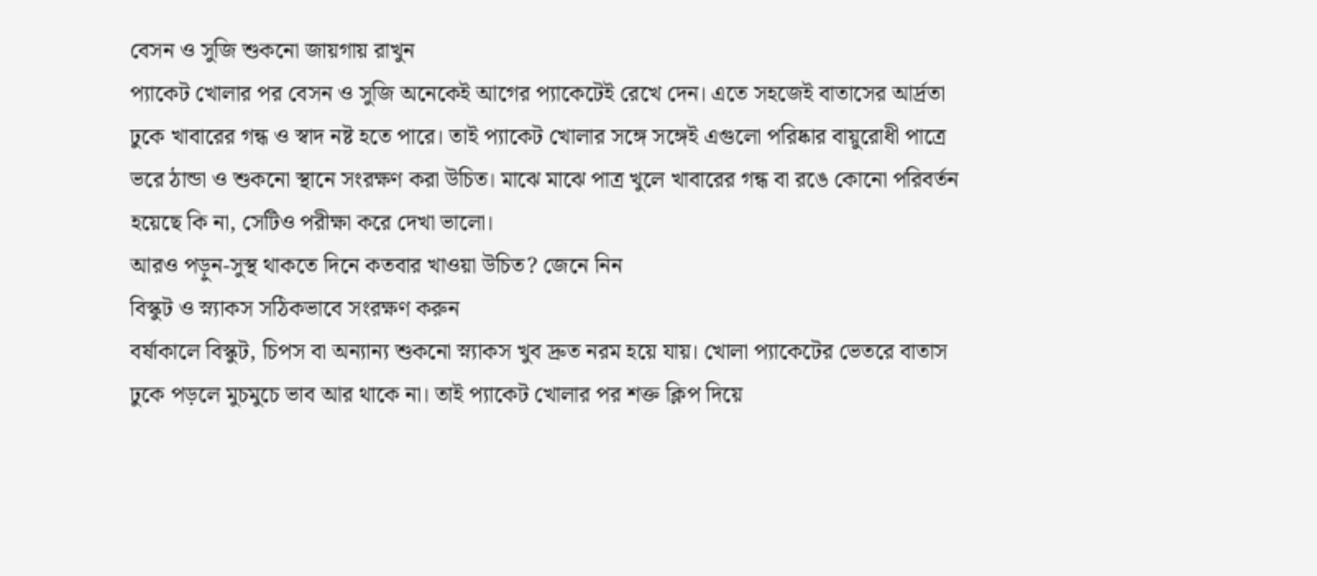বেসন ও সুজি শুকনো জায়গায় রাখুন
প্যাকেট খোলার পর বেসন ও সুজি অনেকেই আগের প্যাকেটেই রেখে দেন। এতে সহজেই বাতাসের আর্দ্রতা ঢুকে খাবারের গন্ধ ও স্বাদ নষ্ট হতে পারে। তাই প্যাকেট খোলার সঙ্গে সঙ্গেই এগুলো পরিষ্কার বায়ুরোধী পাত্রে ভরে ঠান্ডা ও শুকনো স্থানে সংরক্ষণ করা উচিত। মাঝে মাঝে পাত্র খুলে খাবারের গন্ধ বা রঙে কোনো পরিবর্তন হয়েছে কি না, সেটিও পরীক্ষা করে দেখা ভালো।
আরও পড়ুন-সুস্থ থাকতে দিনে কতবার খাওয়া উচিত? জেনে নিন
বিস্কুট ও স্ন্যাকস সঠিকভাবে সংরক্ষণ করুন
বর্ষাকালে বিস্কুট, চিপস বা অন্যান্য শুকনো স্ন্যাকস খুব দ্রুত নরম হয়ে যায়। খোলা প্যাকেটের ভেতরে বাতাস ঢুকে পড়লে মুচমুচে ভাব আর থাকে না। তাই প্যাকেট খোলার পর শক্ত ক্লিপ দিয়ে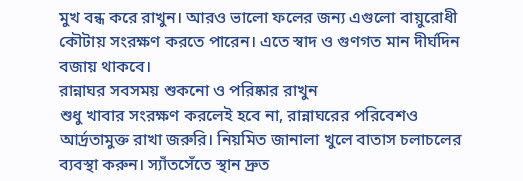মুখ বন্ধ করে রাখুন। আরও ভালো ফলের জন্য এগুলো বায়ুরোধী কৌটায় সংরক্ষণ করতে পারেন। এতে স্বাদ ও গুণগত মান দীর্ঘদিন বজায় থাকবে।
রান্নাঘর সবসময় শুকনো ও পরিষ্কার রাখুন
শুধু খাবার সংরক্ষণ করলেই হবে না, রান্নাঘরের পরিবেশও আর্দ্রতামুক্ত রাখা জরুরি। নিয়মিত জানালা খুলে বাতাস চলাচলের ব্যবস্থা করুন। স্যাঁতসেঁতে স্থান দ্রুত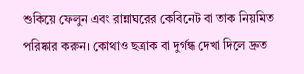শুকিয়ে ফেলুন এবং রান্নাঘরের কেবিনেট বা তাক নিয়মিত পরিষ্কার করুন। কোথাও ছত্রাক বা দুর্গন্ধ দেখা দিলে দ্রুত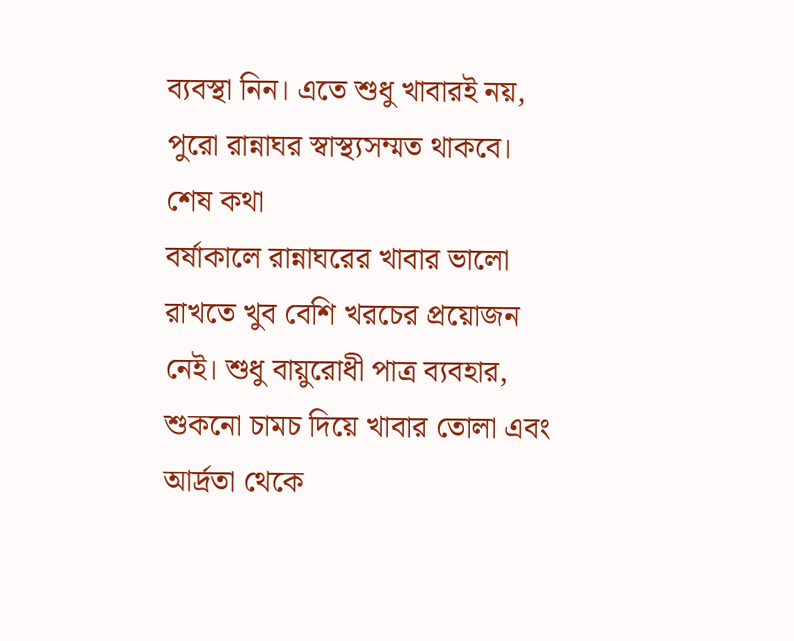ব্যবস্থা নিন। এতে শুধু খাবারই নয়, পুরো রান্নাঘর স্বাস্থ্যসম্মত থাকবে।
শেষ কথা
বর্ষাকালে রান্নাঘরের খাবার ভালো রাখতে খুব বেশি খরচের প্রয়োজন নেই। শুধু বায়ুরোধী পাত্র ব্যবহার, শুকনো চামচ দিয়ে খাবার তোলা এবং আর্দ্রতা থেকে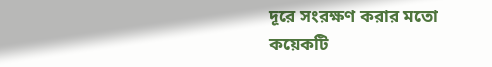দূরে সংরক্ষণ করার মতো কয়েকটি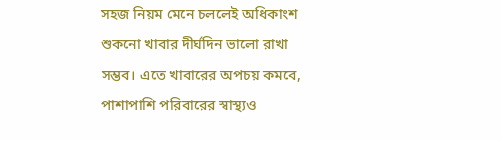সহজ নিয়ম মেনে চললেই অধিকাংশ শুকনো খাবার দীর্ঘদিন ভালো রাখা সম্ভব। এতে খাবারের অপচয় কমবে, পাশাপাশি পরিবারের স্বাস্থ্যও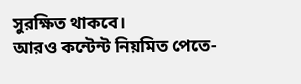সুরক্ষিত থাকবে।
আরও কন্টেন্ট নিয়মিত পেতে-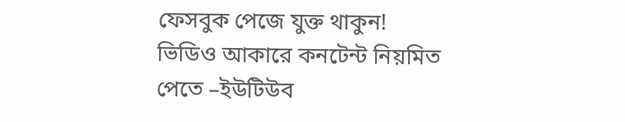ফেসবুক পেজে যুক্ত থাকুন!
ভিডিও আকারে কনটেন্ট নিয়মিত পেতে –ইউটিউব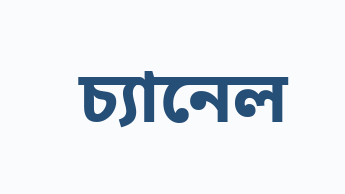চ্যানেল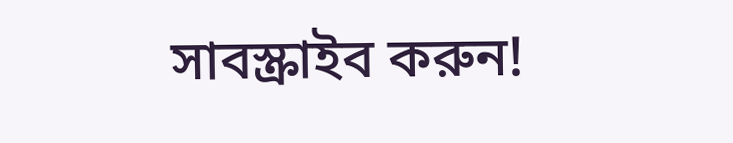সাবস্ক্রাইব করুন!